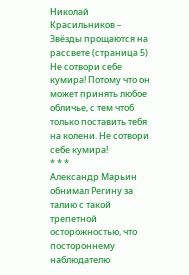Николай Красильников – Звёзды прощаются на рассвете (страница 5)
Не сотвори себе кумира! Потому что он может принять любое обличье, с тем чтоб только поставить тебя на колени. Не сотвори себе кумира!
* * *
Александр Марьин обнимал Регину за талию с такой трепетной осторожностью, что постороннему наблюдателю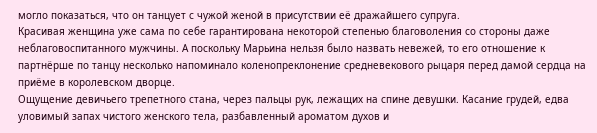могло показаться, что он танцует с чужой женой в присутствии её дражайшего супруга.
Красивая женщина уже сама по себе гарантирована некоторой степенью благоволения со стороны даже неблаговоспитанного мужчины. А поскольку Марьина нельзя было назвать невежей, то его отношение к партнёрше по танцу несколько напоминало коленопреклонение средневекового рыцаря перед дамой сердца на приёме в королевском дворце.
Ощущение девичьего трепетного стана, через пальцы рук, лежащих на спине девушки. Касание грудей, едва уловимый запах чистого женского тела, разбавленный ароматом духов и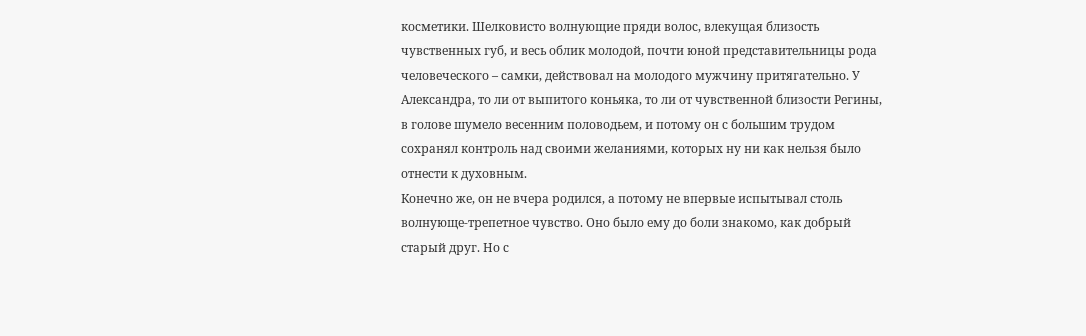косметики. Шелковисто волнующие пряди волос, влекущая близость чувственных губ, и весь облик молодой, почти юной представительницы рода человеческого – самки, действовал на молодого мужчину притягательно. У Александра, то ли от выпитого коньяка, то ли от чувственной близости Регины, в голове шумело весенним половодьем, и потому он с большим трудом сохранял контроль над своими желаниями, которых ну ни как нельзя было отнести к духовным.
Конечно же, он не вчера родился, а потому не впервые испытывал столь волнующе-трепетное чувство. Оно было ему до боли знакомо, как добрый старый друг. Но с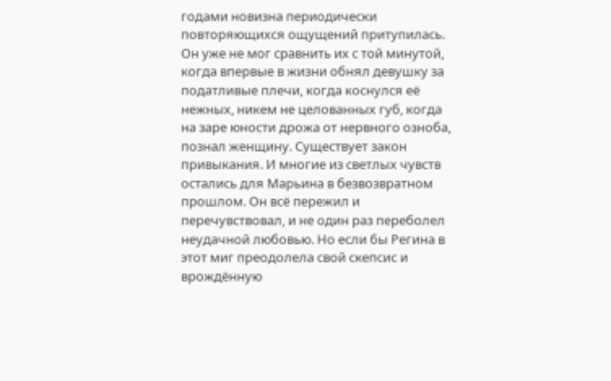годами новизна периодически повторяющихся ощущений притупилась. Он уже не мог сравнить их с той минутой, когда впервые в жизни обнял девушку за податливые плечи, когда коснулся её нежных, никем не целованных губ, когда на заре юности дрожа от нервного озноба, познал женщину. Существует закон привыкания. И многие из светлых чувств остались для Марьина в безвозвратном прошлом. Он всё пережил и перечувствовал, и не один раз переболел неудачной любовью. Но если бы Регина в этот миг преодолела свой скепсис и врождённую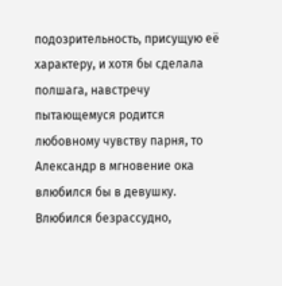подозрительность, присущую её характеру, и хотя бы сделала полшага, навстречу пытающемуся родится любовному чувству парня, то Александр в мгновение ока влюбился бы в девушку. Влюбился безрассудно,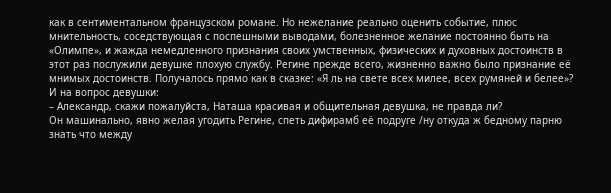как в сентиментальном французском романе. Но нежелание реально оценить событие, плюс мнительность, соседствующая с поспешными выводами, болезненное желание постоянно быть на «Олимпе», и жажда немедленного признания своих умственных, физических и духовных достоинств в этот раз послужили девушке плохую службу. Регине прежде всего, жизненно важно было признание её мнимых достоинств. Получалось прямо как в сказке: «Я ль на свете всех милее, всех румяней и белее»?
И на вопрос девушки:
– Александр, скажи пожалуйста, Наташа красивая и общительная девушка, не правда ли?
Он машинально, явно желая угодить Регине, спеть дифирамб её подруге /ну откуда ж бедному парню знать что между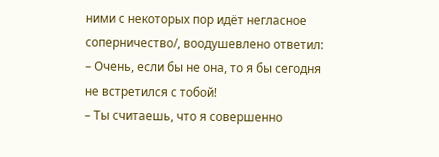ними с некоторых пор идёт негласное соперничество/, воодушевлено ответил:
– Очень, если бы не она, то я бы сегодня не встретился с тобой!
– Ты считаешь, что я совершенно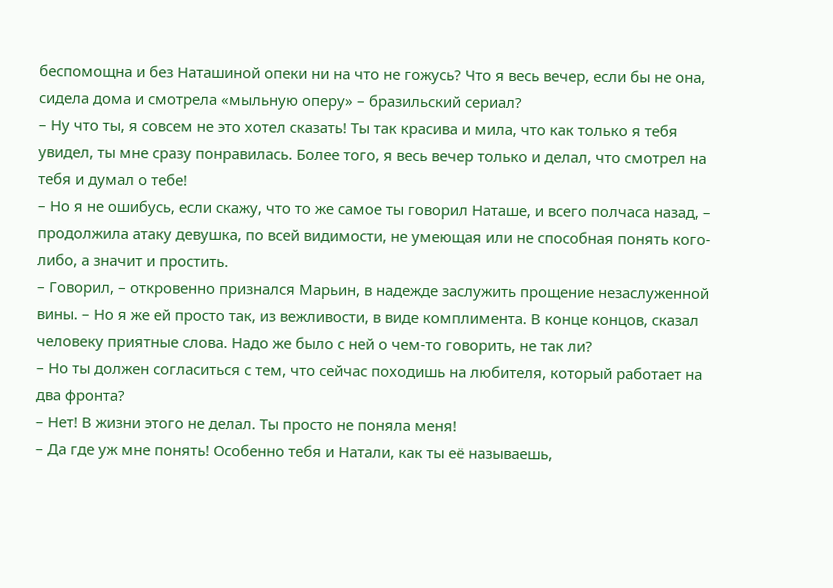беспомощна и без Наташиной опеки ни на что не гожусь? Что я весь вечер, если бы не она, сидела дома и смотрела «мыльную оперу» – бразильский сериал?
– Ну что ты, я совсем не это хотел сказать! Ты так красива и мила, что как только я тебя увидел, ты мне сразу понравилась. Более того, я весь вечер только и делал, что смотрел на тебя и думал о тебе!
– Но я не ошибусь, если скажу, что то же самое ты говорил Наташе, и всего полчаса назад, – продолжила атаку девушка, по всей видимости, не умеющая или не способная понять кого-либо, а значит и простить.
– Говорил, – откровенно признался Марьин, в надежде заслужить прощение незаслуженной вины. – Но я же ей просто так, из вежливости, в виде комплимента. В конце концов, сказал человеку приятные слова. Надо же было с ней о чем-то говорить, не так ли?
– Но ты должен согласиться с тем, что сейчас походишь на любителя, который работает на два фронта?
– Нет! В жизни этого не делал. Ты просто не поняла меня!
– Да где уж мне понять! Особенно тебя и Натали, как ты её называешь,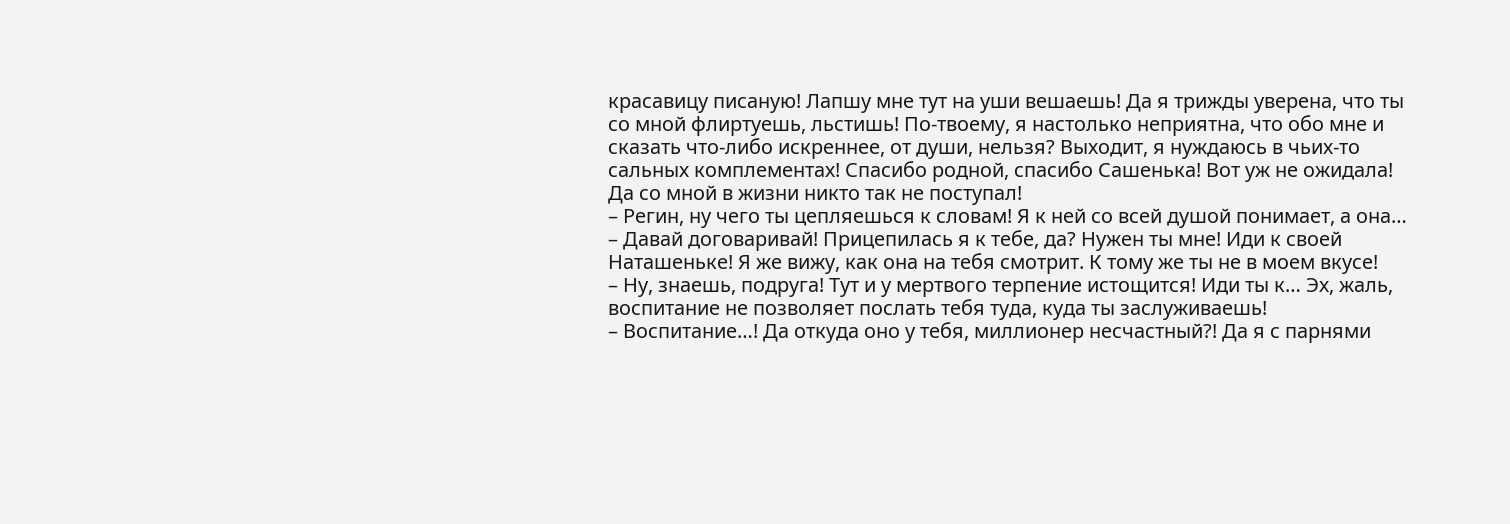красавицу писаную! Лапшу мне тут на уши вешаешь! Да я трижды уверена, что ты со мной флиртуешь, льстишь! По-твоему, я настолько неприятна, что обо мне и сказать что-либо искреннее, от души, нельзя? Выходит, я нуждаюсь в чьих-то сальных комплементах! Спасибо родной, спасибо Сашенька! Вот уж не ожидала! Да со мной в жизни никто так не поступал!
– Регин, ну чего ты цепляешься к словам! Я к ней со всей душой понимает, а она…
– Давай договаривай! Прицепилась я к тебе, да? Нужен ты мне! Иди к своей Наташеньке! Я же вижу, как она на тебя смотрит. К тому же ты не в моем вкусе!
– Ну, знаешь, подруга! Тут и у мертвого терпение истощится! Иди ты к… Эх, жаль, воспитание не позволяет послать тебя туда, куда ты заслуживаешь!
– Воспитание…! Да откуда оно у тебя, миллионер несчастный?! Да я с парнями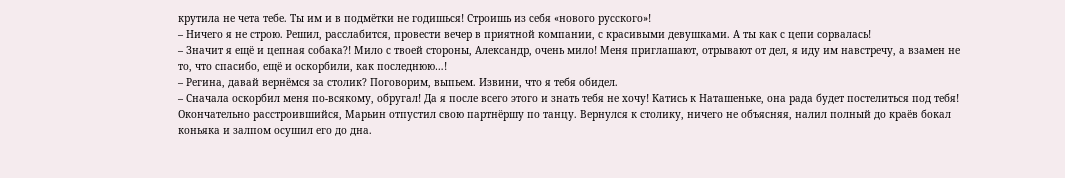крутила не чета тебе. Ты им и в подмётки не годишься! Строишь из себя «нового русского»!
– Ничего я не строю. Решил, расслабится, провести вечер в приятной компании, с красивыми девушками. А ты как с цепи сорвалась!
– Значит я ещё и цепная собака?! Мило с твоей стороны, Александр, очень мило! Меня приглашают, отрывают от дел, я иду им навстречу, а взамен не то, что спасибо, ещё и оскорбили, как последнюю…!
– Регина, давай вернёмся за столик? Поговорим, выпьем. Извини, что я тебя обидел.
– Сначала оскорбил меня по-всякому, обругал! Да я после всего этого и знать тебя не хочу! Катись к Наташеньке, она рада будет постелиться под тебя!
Окончательно расстроившийся, Марьин отпустил свою партнёршу по танцу. Вернулся к столику, ничего не объясняя, налил полный до краёв бокал коньяка и залпом осушил его до дна.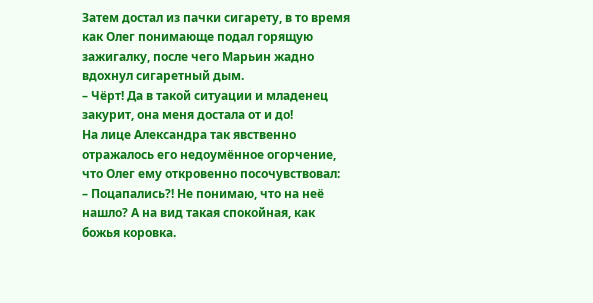Затем достал из пачки сигарету, в то время как Олег понимающе подал горящую зажигалку, после чего Марьин жадно вдохнул сигаретный дым.
– Чёрт! Да в такой ситуации и младенец закурит, она меня достала от и до!
На лице Александра так явственно отражалось его недоумённое огорчение, что Олег ему откровенно посочувствовал:
– Поцапались?! Не понимаю, что на неё нашло? А на вид такая спокойная, как божья коровка.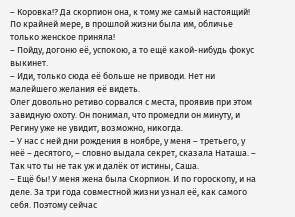– Коровка!? Да скорпион она, к тому же самый настоящий! По крайней мере, в прошлой жизни была им, обличье только женское приняла!
– Пойду, догоню её, успокою, а то ещё какой-нибудь фокус выкинет.
– Иди, только сюда её больше не приводи. Нет ни малейшего желания её видеть.
Олег довольно ретиво сорвался с места, проявив при этом завидную охоту. Он понимал, что промедли он минуту, и Регину уже не увидит, возможно, никогда.
– У нас с ней дни рождения в ноябре, у меня – третьего, у неё – десятого, – словно выдала секрет, сказала Наташа. – Так что ты не так уж и далёк от истины, Саша.
– Ещё бы! У меня жена была Скорпион. И по гороскопу, и на деле. За три года совместной жизни узнал её, как самого себя. Поэтому сейчас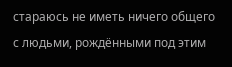стараюсь не иметь ничего общего с людьми, рождёнными под этим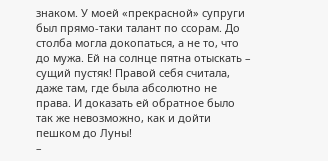знаком. У моей «прекрасной» супруги был прямо-таки талант по ссорам. До столба могла докопаться, а не то, что до мужа. Ей на солнце пятна отыскать – сущий пустяк! Правой себя считала, даже там, где была абсолютно не права. И доказать ей обратное было так же невозможно, как и дойти пешком до Луны!
–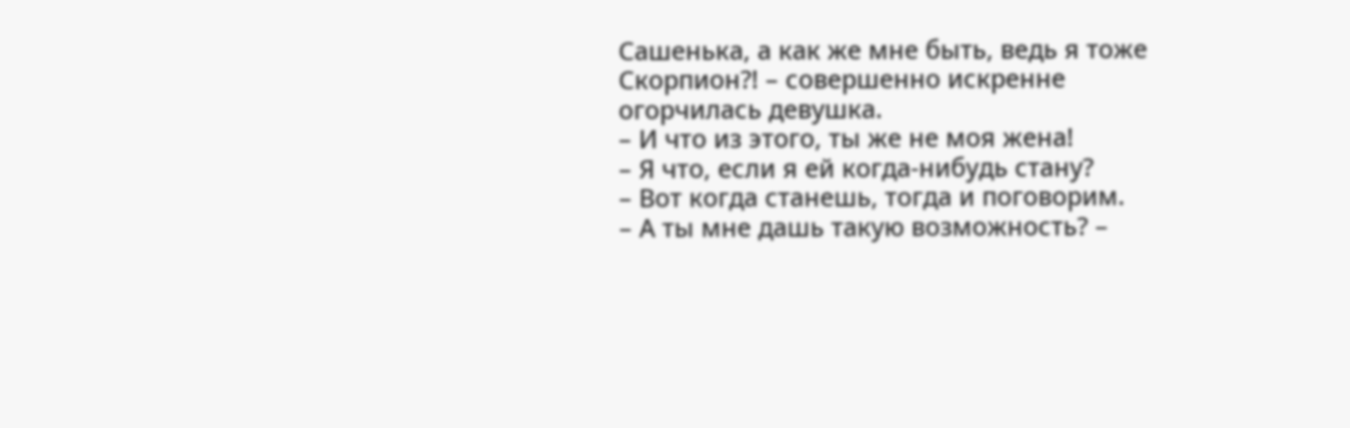Сашенька, а как же мне быть, ведь я тоже Скорпион?! – совершенно искренне огорчилась девушка.
– И что из этого, ты же не моя жена!
– Я что, если я ей когда-нибудь стану?
– Вот когда станешь, тогда и поговорим.
– А ты мне дашь такую возможность? –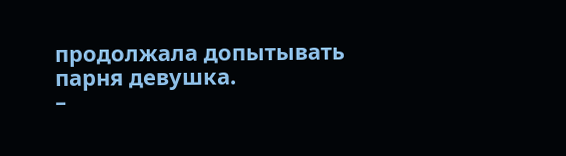продолжала допытывать парня девушка.
–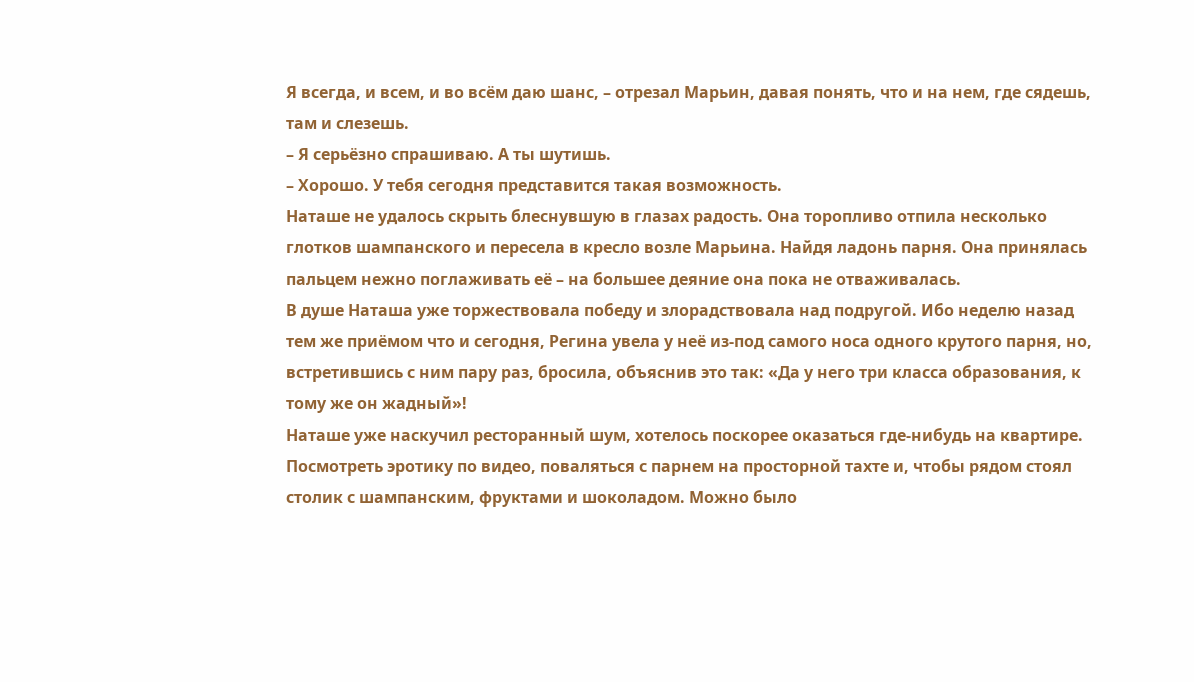Я всегда, и всем, и во всём даю шанс, – отрезал Марьин, давая понять, что и на нем, где сядешь, там и слезешь.
– Я серьёзно спрашиваю. А ты шутишь.
– Хорошо. У тебя сегодня представится такая возможность.
Наташе не удалось скрыть блеснувшую в глазах радость. Она торопливо отпила несколько глотков шампанского и пересела в кресло возле Марьина. Найдя ладонь парня. Она принялась пальцем нежно поглаживать её – на большее деяние она пока не отваживалась.
В душе Наташа уже торжествовала победу и злорадствовала над подругой. Ибо неделю назад тем же приёмом что и сегодня, Регина увела у неё из-под самого носа одного крутого парня, но, встретившись с ним пару раз, бросила, объяснив это так: «Да у него три класса образования, к тому же он жадный»!
Наташе уже наскучил ресторанный шум, хотелось поскорее оказаться где-нибудь на квартире. Посмотреть эротику по видео, поваляться с парнем на просторной тахте и, чтобы рядом стоял столик с шампанским, фруктами и шоколадом. Можно было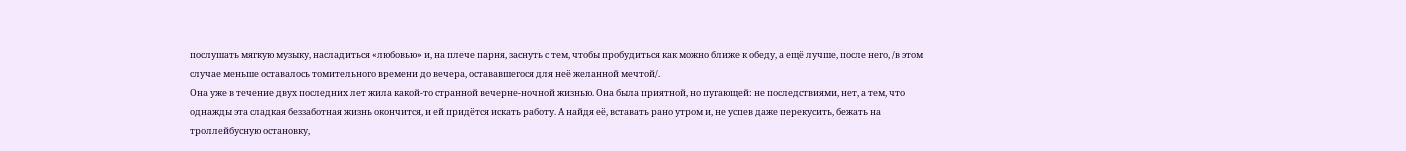послушать мягкую музыку, насладиться «любовью» и, на плече парня, заснуть с тем, чтобы пробудиться как можно ближе к обеду, а ещё лучше, после него, /в этом случае меньше оставалось томительного времени до вечера, остававшегося для неё желанной мечтой/.
Она уже в течение двух последних лет жила какой-то странной вечерне-ночной жизнью. Она была приятной, но пугающей: не последствиями, нет, а тем, что однажды эта сладкая беззаботная жизнь окончится, и ей придётся искать работу. А найдя её, вставать рано утром и, не успев даже перекусить, бежать на троллейбусную остановку,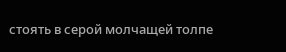стоять в серой молчащей толпе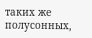таких же полусонных,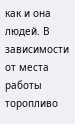как и она людей. В зависимости от места работы торопливо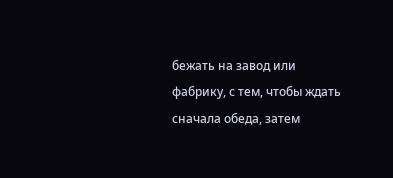бежать на завод или фабрику, с тем, чтобы ждать сначала обеда, затем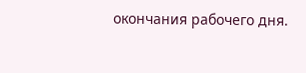окончания рабочего дня.